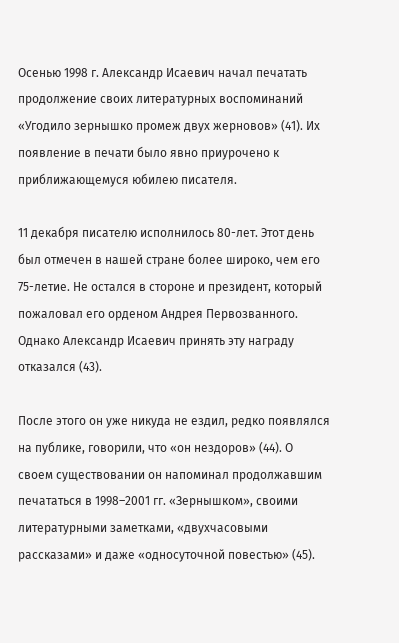Осенью 1998 г. Александр Исаевич начал печатать продолжение своих литературных воспоминаний «Угодило зернышко промеж двух жерновов» (41). Их появление в печати было явно приурочено к приближающемуся юбилею писателя.

11 декабря писателю исполнилось 80-лет. Этот день был отмечен в нашей стране более широко, чем его 75-летие. Не остался в стороне и президент, который пожаловал его орденом Андрея Первозванного. Однако Александр Исаевич принять эту награду отказался (43).

После этого он уже никуда не ездил, редко появлялся на публике, говорили, что «он нездоров» (44). О своем существовании он напоминал продолжавшим печататься в 1998–2001 гг. «Зернышком», своими литературными заметками, «двухчасовыми рассказами» и даже «односуточной повестью» (45).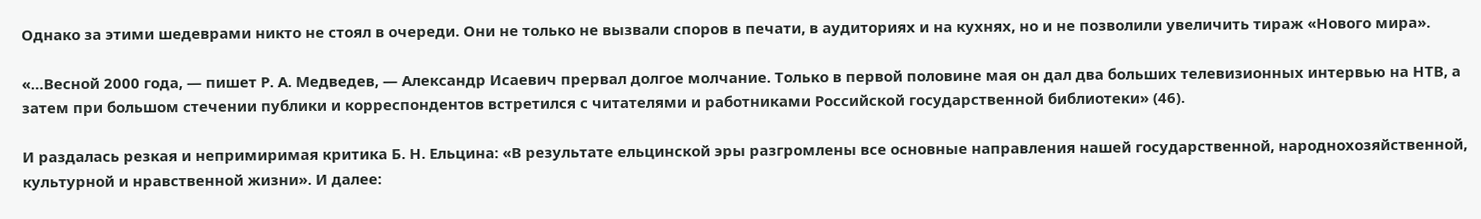Однако за этими шедеврами никто не стоял в очереди. Они не только не вызвали споров в печати, в аудиториях и на кухнях, но и не позволили увеличить тираж «Нового мира».

«…Весной 2000 года, — пишет Р. А. Медведев, — Александр Исаевич прервал долгое молчание. Только в первой половине мая он дал два больших телевизионных интервью на НТВ, а затем при большом стечении публики и корреспондентов встретился с читателями и работниками Российской государственной библиотеки» (46).

И раздалась резкая и непримиримая критика Б. Н. Ельцина: «В результате ельцинской эры разгромлены все основные направления нашей государственной, народнохозяйственной, культурной и нравственной жизни». И далее: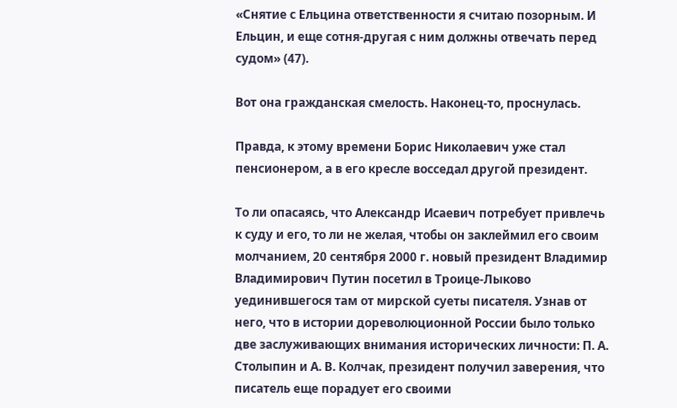«Снятие с Ельцина ответственности я считаю позорным. И Ельцин, и еще сотня-другая с ним должны отвечать перед судом» (47).

Вот она гражданская смелость. Наконец-то, проснулась.

Правда, к этому времени Борис Николаевич уже стал пенсионером, а в его кресле восседал другой президент.

То ли опасаясь, что Александр Исаевич потребует привлечь к суду и его, то ли не желая, чтобы он заклеймил его своим молчанием, 20 сентября 2000 г. новый президент Владимир Владимирович Путин посетил в Троице-Лыково уединившегося там от мирской суеты писателя. Узнав от него, что в истории дореволюционной России было только две заслуживающих внимания исторических личности: П. А. Столыпин и А. В. Колчак, президент получил заверения, что писатель еще порадует его своими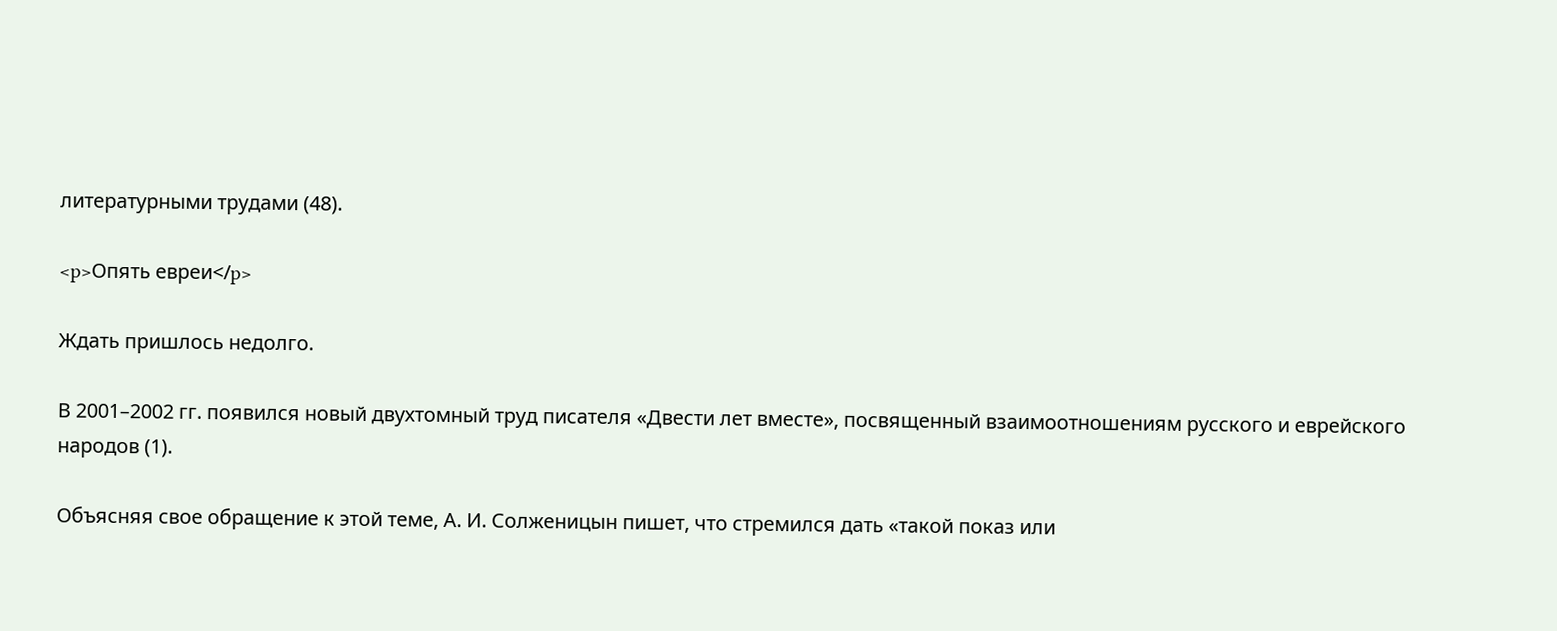литературными трудами (48).

<p>Опять евреи</p>

Ждать пришлось недолго.

В 2001–2002 гг. появился новый двухтомный труд писателя «Двести лет вместе», посвященный взаимоотношениям русского и еврейского народов (1).

Объясняя свое обращение к этой теме, А. И. Солженицын пишет, что стремился дать «такой показ или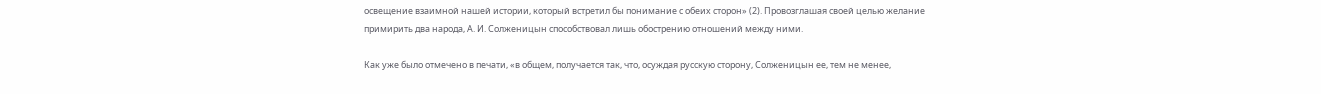освещение взаимной нашей истории, который встретил бы понимание с обеих сторон» (2). Провозглашая своей целью желание примирить два народа, А. И. Солженицын способствовал лишь обострению отношений между ними.

Как уже было отмечено в печати, «в общем, получается так, что, осуждая русскую сторону, Солженицын ее, тем не менее,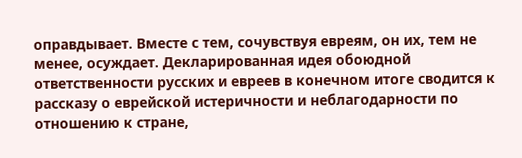оправдывает. Вместе с тем, сочувствуя евреям, он их, тем не менее, осуждает. Декларированная идея обоюдной ответственности русских и евреев в конечном итоге сводится к рассказу о еврейской истеричности и неблагодарности по отношению к стране,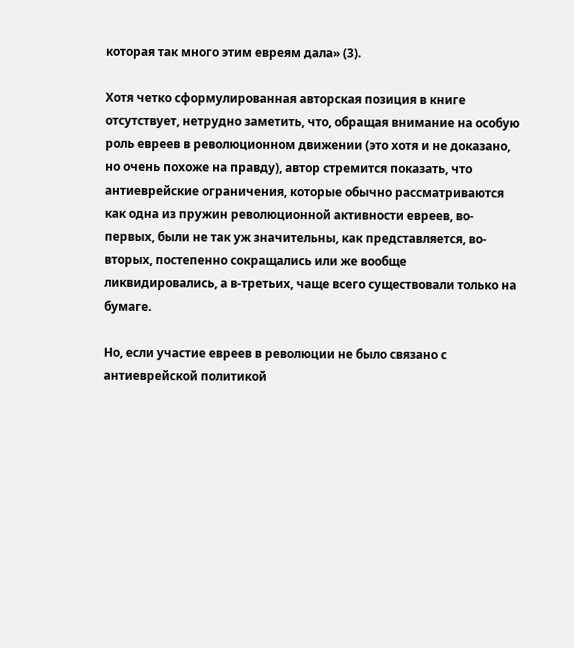которая так много этим евреям дала» (3).

Хотя четко сформулированная авторская позиция в книге отсутствует, нетрудно заметить, что, обращая внимание на особую роль евреев в революционном движении (это хотя и не доказано, но очень похоже на правду), автор стремится показать, что антиеврейские ограничения, которые обычно рассматриваются как одна из пружин революционной активности евреев, во-первых, были не так уж значительны, как представляется, во-вторых, постепенно сокращались или же вообще ликвидировались, а в-третьих, чаще всего существовали только на бумаге.

Но, если участие евреев в революции не было связано с антиеврейской политикой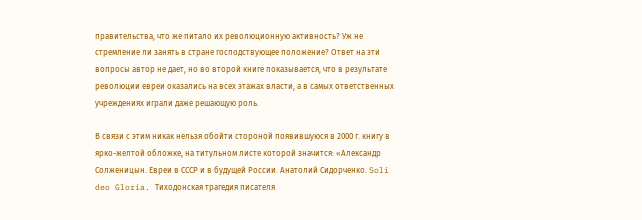правительства, что же питало их революционную активность? Уж не стремление ли занять в стране господствующее положение? Ответ на эти вопросы автор не дает, но во второй книге показывается, что в результате революции евреи оказались на всех этажах власти, а в самых ответственных учреждениях играли даже решающую роль.

В связи с этим никак нельзя обойти стороной появившуюся в 2000 г. книгу в ярко-желтой обложке, на титульном листе которой значится: «Александр Солженицын. Евреи в СССР и в будущей России. Анатолий Сидорченко. Soli deo Gloria. Тиходонская трагедия писателя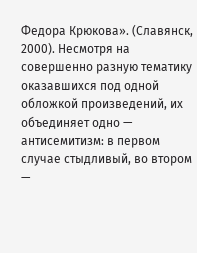Федора Крюкова». (Славянск, 2000). Несмотря на совершенно разную тематику оказавшихся под одной обложкой произведений, их объединяет одно — антисемитизм: в первом случае стыдливый, во втором —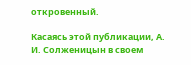откровенный.

Касаясь этой публикации, А. И. Солженицын в своем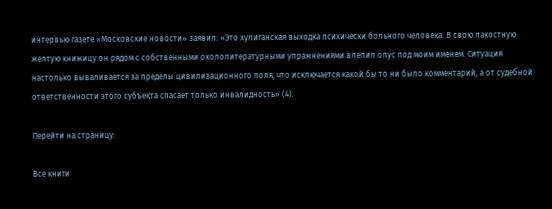интервью газете «Московские новости» заявил: «Это хулиганская выходка психически больного человека. В свою пакостную желтую книжицу он рядом с собственными окололитературными упражнениями влепил опус под моим именем. Ситуация настолько вываливается за пределы цивилизационного поля, что исключается какой бы то ни было комментарий, а от судебной ответственности этого субъекта спасает только инвалидность» (4).

Перейти на страницу:

Все книги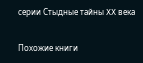серии Стыдные тайны XX века

Похожие книги